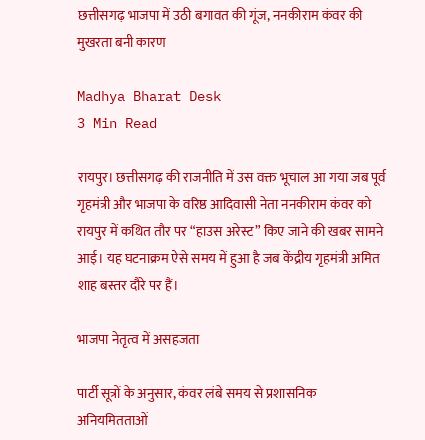छत्तीसगढ़ भाजपा में उठी बगावत की गूंज, ननकीराम कंवर की मुखरता बनी कारण

Madhya Bharat Desk
3 Min Read

रायपुर। छत्तीसगढ़ की राजनीति में उस वक्त भूचाल आ गया जब पूर्व गृहमंत्री और भाजपा के वरिष्ठ आदिवासी नेता ननकीराम कंवर को रायपुर में कथित तौर पर “हाउस अरेस्ट” किए जाने की खबर सामने आई। यह घटनाक्रम ऐसे समय में हुआ है जब केंद्रीय गृहमंत्री अमित शाह बस्तर दौरे पर हैं।

भाजपा नेतृत्व में असहजता

पार्टी सूत्रों के अनुसार, कंवर लंबे समय से प्रशासनिक अनियमितताओं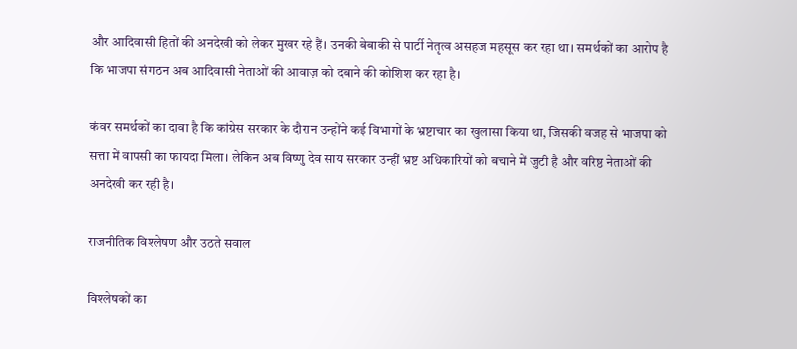और आदिवासी हितों की अनदेखी को लेकर मुखर रहे हैं। उनकी बेबाकी से पार्टी नेतृत्व असहज महसूस कर रहा था। समर्थकों का आरोप है कि भाजपा संगठन अब आदिवासी नेताओं की आवाज़ को दबाने की कोशिश कर रहा है।

कंवर समर्थकों का दावा है कि कांग्रेस सरकार के दौरान उन्होंने कई विभागों के भ्रष्टाचार का खुलासा किया था, जिसकी वजह से भाजपा को सत्ता में वापसी का फायदा मिला। लेकिन अब विष्णु देव साय सरकार उन्हीं भ्रष्ट अधिकारियों को बचाने में जुटी है और वरिष्ठ नेताओं की अनदेखी कर रही है।

राजनीतिक विश्लेषण और उठते सवाल

विश्लेषकों का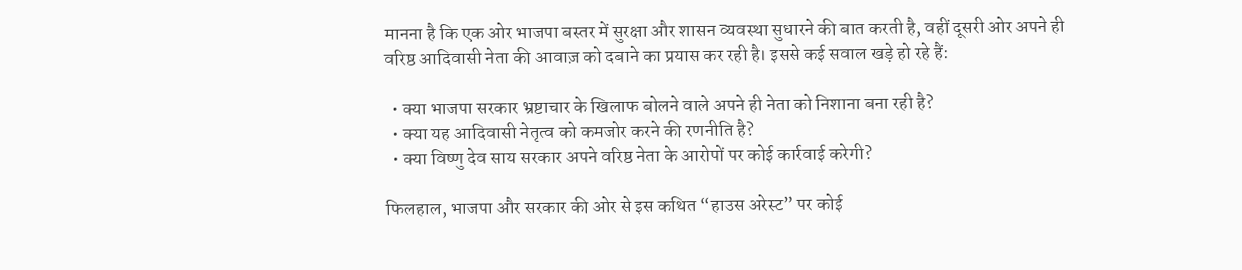मानना है कि एक ओर भाजपा बस्तर में सुरक्षा और शासन व्यवस्था सुधारने की बात करती है, वहीं दूसरी ओर अपने ही वरिष्ठ आदिवासी नेता की आवाज़ को दबाने का प्रयास कर रही है। इससे कई सवाल खड़े हो रहे हैं:

  • क्या भाजपा सरकार भ्रष्टाचार के खिलाफ बोलने वाले अपने ही नेता को निशाना बना रही है?
  • क्या यह आदिवासी नेतृत्व को कमजोर करने की रणनीति है?
  • क्या विष्णु देव साय सरकार अपने वरिष्ठ नेता के आरोपों पर कोई कार्रवाई करेगी?

फिलहाल, भाजपा और सरकार की ओर से इस कथित “हाउस अरेस्ट” पर कोई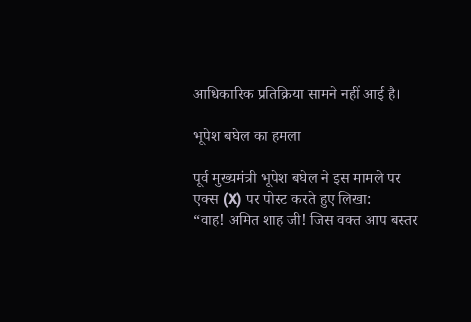आधिकारिक प्रतिक्रिया सामने नहीं आई है।

भूपेश बघेल का हमला

पूर्व मुख्यमंत्री भूपेश बघेल ने इस मामले पर एक्स (X) पर पोस्ट करते हुए लिखा:
“वाह! अमित शाह जी! जिस वक्त आप बस्तर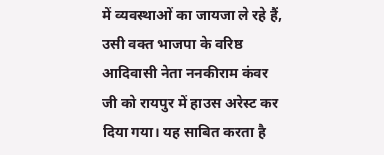में व्यवस्थाओं का जायजा ले रहे हैं, उसी वक्त भाजपा के वरिष्ठ आदिवासी नेता ननकीराम कंवर जी को रायपुर में हाउस अरेस्ट कर दिया गया। यह साबित करता है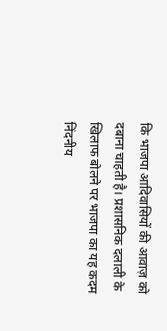कि भाजपा आदिवासियों की आवाज़ को दबाना चाहती है। प्रशासनिक दलाली के खिलाफ बोलने पर भाजपा का यह कदम निंदनीय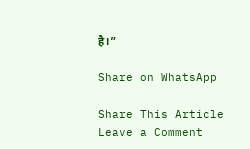है।”

Share on WhatsApp

Share This Article
Leave a Comment